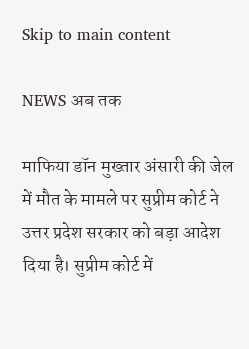Skip to main content

NEWS अब तक

माफिया डॉन मुख्तार अंसारी की जेल में मौत के मामले पर सुप्रीम कोर्ट ने उत्तर प्रदेश सरकार को बड़ा आदेश दिया है। सुप्रीम कोर्ट में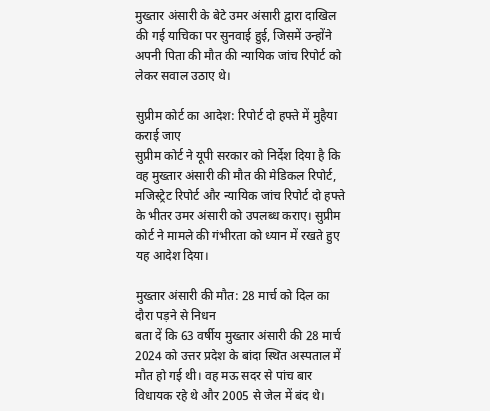मुख्तार अंसारी के बेटे उमर अंसारी द्वारा दाखिल की गई याचिका पर सुनवाई हुई, जिसमें उन्होंने अपनी पिता की मौत की न्यायिक जांच रिपोर्ट को लेकर सवाल उठाए थे।

सुप्रीम कोर्ट का आदेश: रिपोर्ट दो हफ्ते में मुहैया कराई जाए
सुप्रीम कोर्ट ने यूपी सरकार को निर्देश दिया है कि वह मुख्तार अंसारी की मौत की मेडिकल रिपोर्ट, मजिस्ट्रेट रिपोर्ट और न्यायिक जांच रिपोर्ट दो हफ्ते के भीतर उमर अंसारी को उपलब्ध कराए। सुप्रीम कोर्ट ने मामले की गंभीरता को ध्यान में रखते हुए यह आदेश दिया।

मुख्तार अंसारी की मौत: 28 मार्च को दिल का दौरा पड़ने से निधन
बता दें कि 63 वर्षीय मुख्तार अंसारी की 28 मार्च 2024 को उत्तर प्रदेश के बांदा स्थित अस्पताल में मौत हो गई थी। वह मऊ सदर से पांच बार विधायक रहे थे और 2005 से जेल में बंद थे।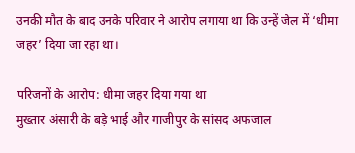उनकी मौत के बाद उनके परिवार ने आरोप लगाया था कि उन्हें जेल में ‘धीमा जहर’ दिया जा रहा था।

परिजनों के आरोप: धीमा जहर दिया गया था
मुख्तार अंसारी के बड़े भाई और गाजीपुर के सांसद अफजाल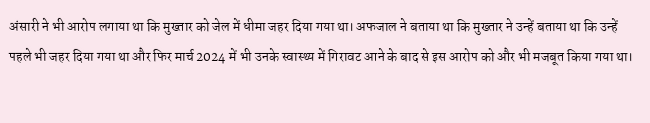अंसारी ने भी आरोप लगाया था कि मुख्तार को जेल में धीमा जहर दिया गया था। अफजाल ने बताया था कि मुख्तार ने उन्हें बताया था कि उन्हें पहले भी जहर दिया गया था और फिर मार्च 2024 में भी उनके स्वास्थ्य में गिरावट आने के बाद से इस आरोप को और भी मजबूत किया गया था।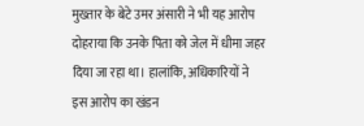मुख्तार के बेटे उमर अंसारी ने भी यह आरोप दोहराया कि उनके पिता को जेल में धीमा जहर दिया जा रहा था। हालांकि, अधिकारियों ने इस आरोप का खंडन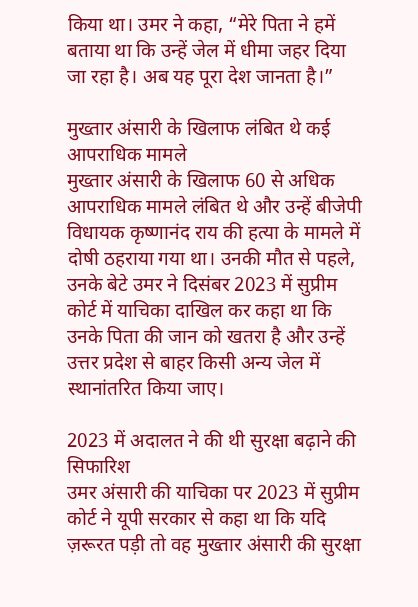किया था। उमर ने कहा, “मेरे पिता ने हमें बताया था कि उन्हें जेल में धीमा जहर दिया जा रहा है। अब यह पूरा देश जानता है।”

मुख्तार अंसारी के खिलाफ लंबित थे कई आपराधिक मामले
मुख्तार अंसारी के खिलाफ 60 से अधिक आपराधिक मामले लंबित थे और उन्हें बीजेपी विधायक कृष्णानंद राय की हत्या के मामले में दोषी ठहराया गया था। उनकी मौत से पहले, उनके बेटे उमर ने दिसंबर 2023 में सुप्रीम कोर्ट में याचिका दाखिल कर कहा था कि उनके पिता की जान को खतरा है और उन्हें उत्तर प्रदेश से बाहर किसी अन्य जेल में स्थानांतरित किया जाए।

2023 में अदालत ने की थी सुरक्षा बढ़ाने की सिफारिश
उमर अंसारी की याचिका पर 2023 में सुप्रीम कोर्ट ने यूपी सरकार से कहा था कि यदि ज़रूरत पड़ी तो वह मुख्तार अंसारी की सुरक्षा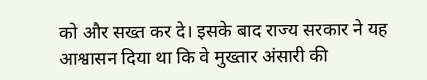को और सख्त कर दे। इसके बाद राज्य सरकार ने यह आश्वासन दिया था कि वे मुख्तार अंसारी की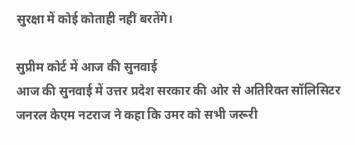सुरक्षा में कोई कोताही नहीं बरतेंगे।

सुप्रीम कोर्ट में आज की सुनवाई
आज की सुनवाई में उत्तर प्रदेश सरकार की ओर से अतिरिक्त सॉलिसिटर जनरल केएम नटराज ने कहा कि उमर को सभी जरूरी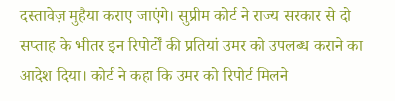दस्तावेज़ मुहैया कराए जाएंगे। सुप्रीम कोर्ट ने राज्य सरकार से दो सप्ताह के भीतर इन रिपोर्टों की प्रतियां उमर को उपलब्ध कराने का आदेश दिया। कोर्ट ने कहा कि उमर को रिपोर्ट मिलने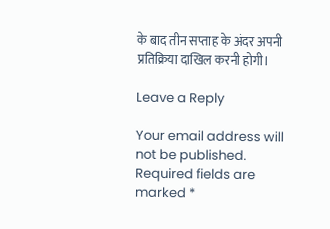के बाद तीन सप्ताह के अंदर अपनी प्रतिक्रिया दाखिल करनी होगी।

Leave a Reply

Your email address will not be published. Required fields are marked *